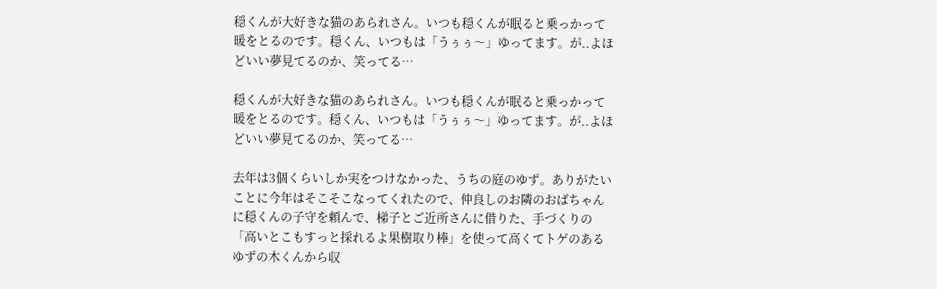穏くんが大好きな猫のあられさん。いつも穏くんが眠ると乗っかって暖をとるのです。穏くん、いつもは「うぅぅ〜」ゆってます。が..よほどいい夢見てるのか、笑ってる…

穏くんが大好きな猫のあられさん。いつも穏くんが眠ると乗っかって暖をとるのです。穏くん、いつもは「うぅぅ〜」ゆってます。が..よほどいい夢見てるのか、笑ってる…

去年は3個くらいしか実をつけなかった、うちの庭のゆず。ありがたいことに今年はそこそこなってくれたので、仲良しのお隣のおばちゃんに穏くんの子守を頼んで、梯子とご近所さんに借りた、手づくりの「高いとこもすっと採れるよ果樹取り棒」を使って高くてトゲのあるゆずの木くんから収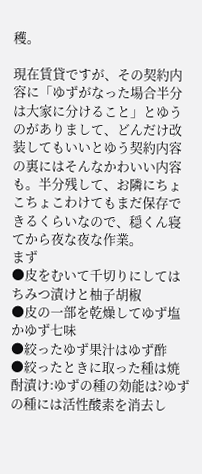穫。

現在賃貸ですが、その契約内容に「ゆずがなった場合半分は大家に分けること」とゆうのがありまして、どんだけ改装してもいいとゆう契約内容の裏にはそんなかわいい内容も。半分残して、お隣にちょこちょこわけてもまだ保存できるくらいなので、穏くん寝てから夜な夜な作業。
まず
●皮をむいて千切りにしてはちみつ漬けと柚子胡椒
●皮の一部を乾燥してゆず塩かゆず七味
●絞ったゆず果汁はゆず酢
●絞ったときに取った種は焼酎漬け:ゆずの種の効能は?ゆずの種には活性酸素を消去し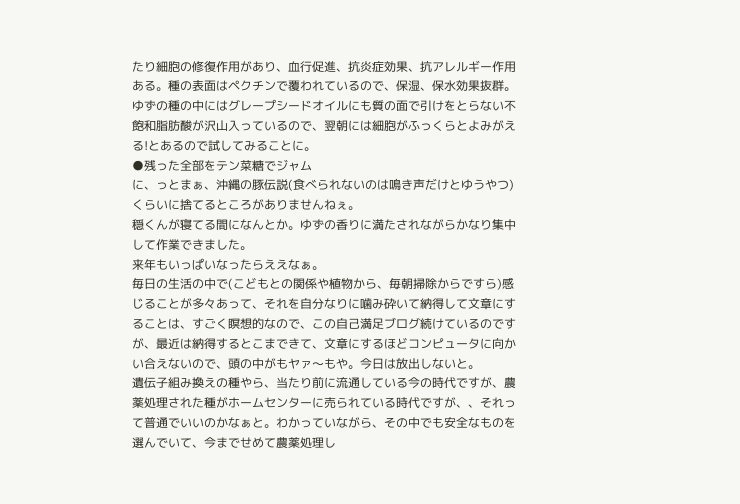たり細胞の修復作用があり、血行促進、抗炎症効果、抗アレルギー作用ある。種の表面はペクチンで覆われているので、保湿、保水効果抜群。ゆずの種の中にはグレープシードオイルにも質の面で引けをとらない不飽和脂肪酸が沢山入っているので、翌朝には細胞がふっくらとよみがえる!とあるので試してみることに。
●残った全部をテン菜糖でジャム
に、っとまぁ、沖縄の豚伝説(食べられないのは鳴き声だけとゆうやつ)くらいに捨てるところがありませんねぇ。
穏くんが寝てる間になんとか。ゆずの香りに満たされながらかなり集中して作業できました。
来年もいっぱいなったらええなぁ。
毎日の生活の中で(こどもとの関係や植物から、毎朝掃除からですら)感じることが多々あって、それを自分なりに噛み砕いて納得して文章にすることは、すごく瞑想的なので、この自己満足ブログ続けているのですが、最近は納得するとこまできて、文章にするほどコンピュータに向かい合えないので、頭の中がもヤァ〜もや。今日は放出しないと。
遺伝子組み換えの種やら、当たり前に流通している今の時代ですが、農薬処理された種がホームセンターに売られている時代ですが、、それって普通でいいのかなぁと。わかっていながら、その中でも安全なものを選んでいて、今までせめて農薬処理し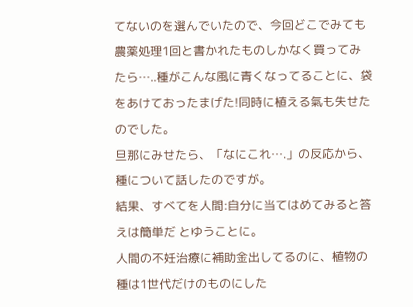てないのを選んでいたので、今回どこでみても農薬処理1回と書かれたものしかなく買ってみたら…..種がこんな風に青くなってることに、袋をあけておったまげた!同時に植える氣も失せたのでした。
旦那にみせたら、「なにこれ….」の反応から、種について話したのですが。
結果、すべてを人間:自分に当てはめてみると答えは簡単だ とゆうことに。
人間の不妊治療に補助金出してるのに、植物の種は1世代だけのものにした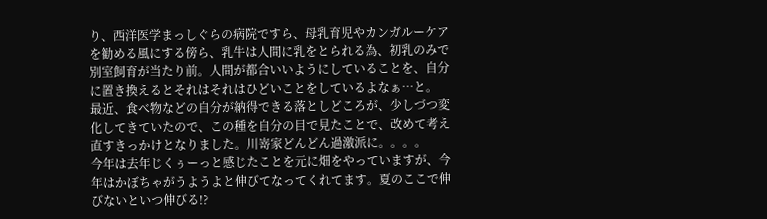り、西洋医学まっしぐらの病院ですら、母乳育児やカンガルーケアを勧める風にする傍ら、乳牛は人間に乳をとられる為、初乳のみで別室飼育が当たり前。人間が都合いいようにしていることを、自分に置き換えるとそれはそれはひどいことをしているよなぁ…と。
最近、食べ物などの自分が納得できる落としどころが、少しづつ変化してきていたので、この種を自分の目で見たことで、改めて考え直すきっかけとなりました。川嵜家どんどん過激派に。。。。
今年は去年じくぅーっと感じたことを元に畑をやっていますが、今年はかぼちゃがうようよと伸びてなってくれてます。夏のここで伸びないといつ伸びる!?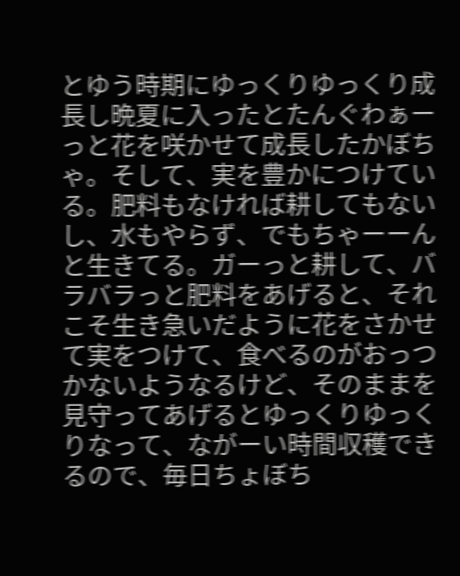とゆう時期にゆっくりゆっくり成長し晩夏に入ったとたんぐわぁーっと花を咲かせて成長したかぼちゃ。そして、実を豊かにつけている。肥料もなければ耕してもないし、水もやらず、でもちゃーーんと生きてる。ガーっと耕して、バラバラっと肥料をあげると、それこそ生き急いだように花をさかせて実をつけて、食べるのがおっつかないようなるけど、そのままを見守ってあげるとゆっくりゆっくりなって、ながーい時間収穫できるので、毎日ちょぼち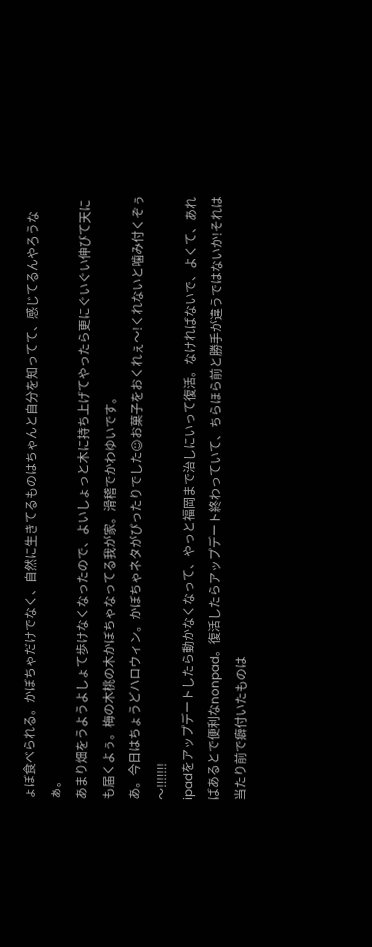ょぼ食べられる。かぼちゃだけでなく、自然に生きてるものはちゃんと自分を知ってて、感じてるんやろうなぁ。
あまり畑をうようよしょて歩けなくなったので、よいしょっと木に持ち上げてやったら更にぐいぐい伸びて天にも届くよぅ。梅の木桃の木かぼちゃなってる我が家。滑稽でかわゆいです。
あ。今日はちょうどハロウィン。かぼちゃネタがぴったりでした☺お菓子をおくれぇ〜!くれないと噛み付くぞぅ〜‼‼‼!
ipadをアップデートしたら動かなくなって、やっと福岡まで治しにいって復活。なければないで、よくて、あればあるとで便利なnonpad。復活したらアップデート終わっていて、ちらほら前と勝手が違うではないか!それは当たり前で癖付いたものは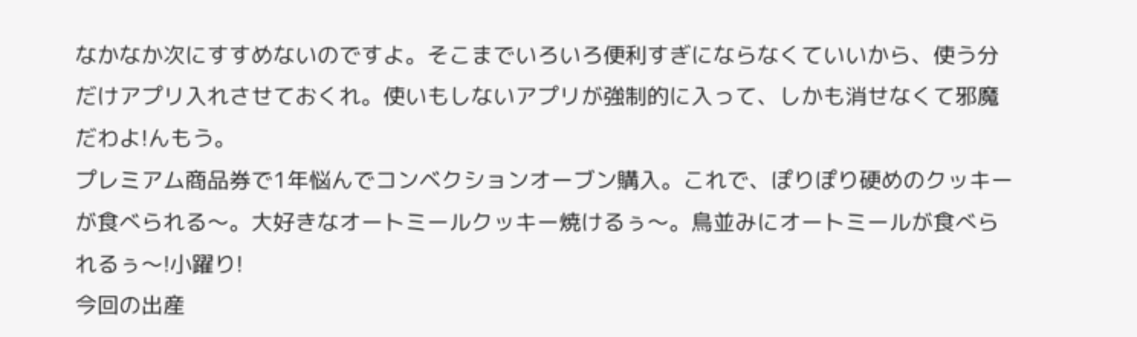なかなか次にすすめないのですよ。そこまでいろいろ便利すぎにならなくていいから、使う分だけアプリ入れさせておくれ。使いもしないアプリが強制的に入って、しかも消せなくて邪魔だわよ!んもう。
プレミアム商品券で1年悩んでコンベクションオーブン購入。これで、ぽりぽり硬めのクッキーが食べられる〜。大好きなオートミールクッキー焼けるぅ〜。鳥並みにオートミールが食べられるぅ〜!小躍り!
今回の出産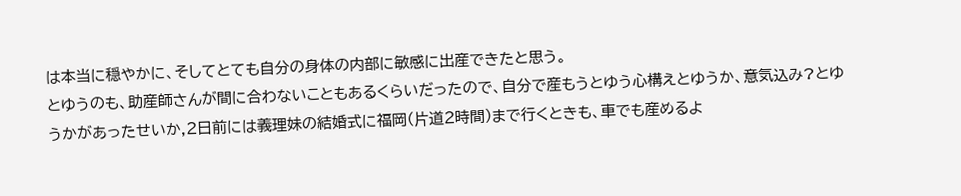は本当に穏やかに、そしてとても自分の身体の内部に敏感に出産できたと思う。
とゆうのも、助産師さんが間に合わないこともあるくらいだったので、自分で産もうとゆう心構えとゆうか、意気込み?とゆうかがあったせいか,2日前には義理妹の結婚式に福岡(片道2時間)まで行くときも、車でも産めるよ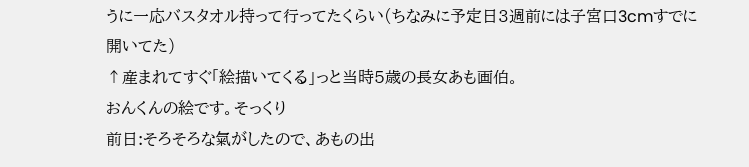うに一応バスタオル持って行ってたくらい(ちなみに予定日3週前には子宮口3cmすでに開いてた)
↑産まれてすぐ「絵描いてくる」っと当時5歳の長女あも画伯。
おんくんの絵です。そっくり
前日:そろそろな氣がしたので、あもの出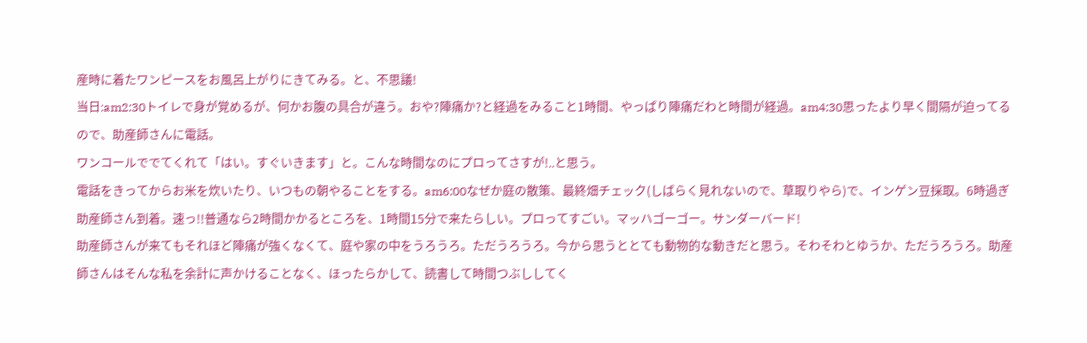産時に着たワンピースをお風呂上がりにきてみる。と、不思議!
当日:am2:30トイレで身が覚めるが、何かお腹の具合が違う。おや?陣痛か?と経過をみること1時間、やっぱり陣痛だわと時間が経過。am4:30思ったより早く間隔が迫ってるので、助産師さんに電話。
ワンコールででてくれて「はい。すぐいきます」と。こんな時間なのにプロってさすが!..と思う。
電話をきってからお米を炊いたり、いつもの朝やることをする。am6:00なぜか庭の散策、最終畑チェック(しばらく見れないので、草取りやら)で、インゲン豆採取。6時過ぎ助産師さん到着。速っ!!普通なら2時間かかるところを、1時間15分で来たらしい。プロってすごい。マッハゴーゴー。サンダーバード!
助産師さんが来てもそれほど陣痛が強くなくて、庭や家の中をうろうろ。ただうろうろ。今から思うととても動物的な動きだと思う。そわそわとゆうか、ただうろうろ。助産師さんはそんな私を余計に声かけることなく、ほったらかして、読書して時間つぶししてく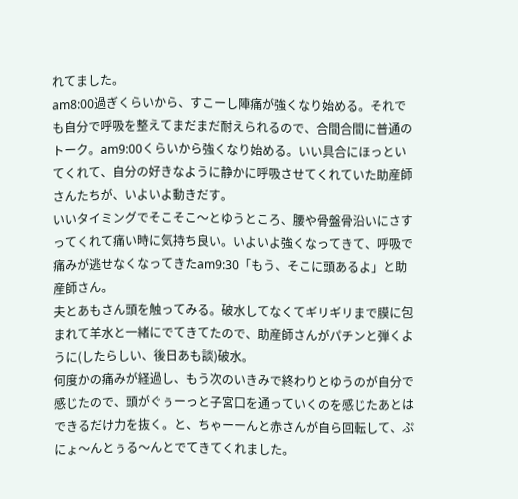れてました。
am8:00過ぎくらいから、すこーし陣痛が強くなり始める。それでも自分で呼吸を整えてまだまだ耐えられるので、合間合間に普通のトーク。am9:00くらいから強くなり始める。いい具合にほっといてくれて、自分の好きなように静かに呼吸させてくれていた助産師さんたちが、いよいよ動きだす。
いいタイミングでそこそこ〜とゆうところ、腰や骨盤骨沿いにさすってくれて痛い時に気持ち良い。いよいよ強くなってきて、呼吸で痛みが逃せなくなってきたam9:30「もう、そこに頭あるよ」と助産師さん。
夫とあもさん頭を触ってみる。破水してなくてギリギリまで膜に包まれて羊水と一緒にでてきてたので、助産師さんがパチンと弾くように(したらしい、後日あも談)破水。
何度かの痛みが経過し、もう次のいきみで終わりとゆうのが自分で感じたので、頭がぐぅーっと子宮口を通っていくのを感じたあとはできるだけ力を抜く。と、ちゃーーんと赤さんが自ら回転して、ぷにょ〜んとぅる〜んとでてきてくれました。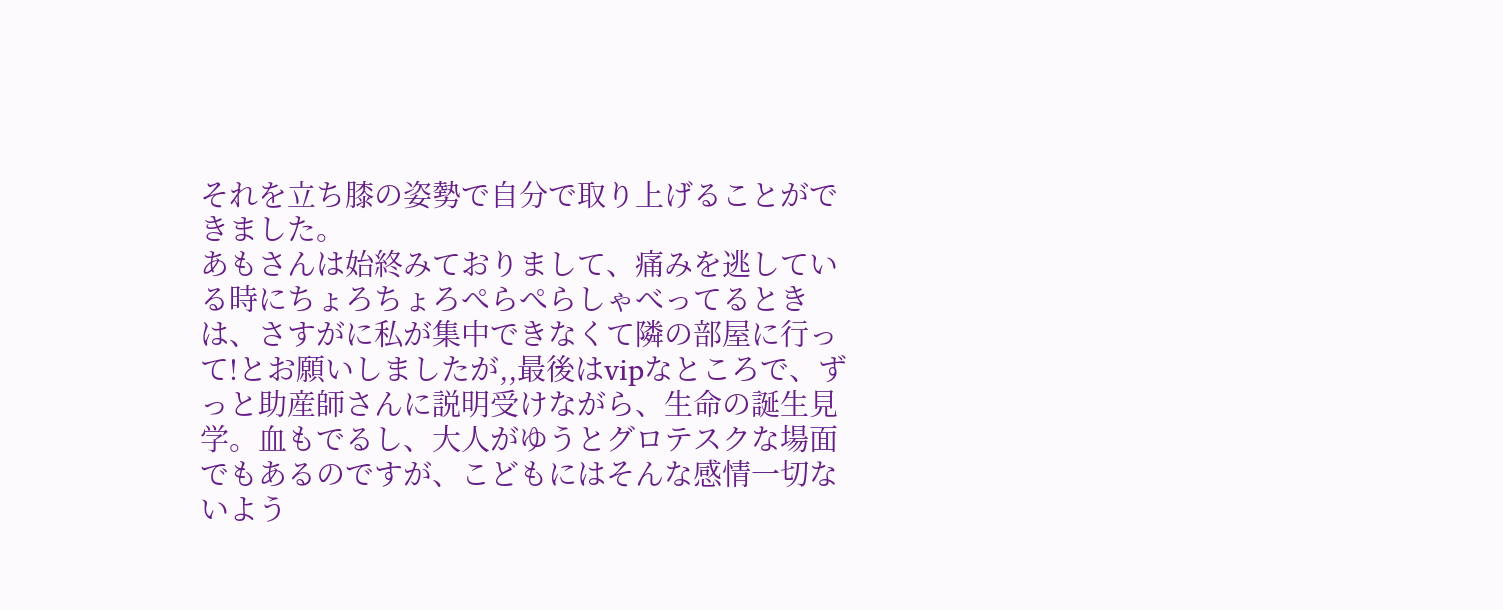それを立ち膝の姿勢で自分で取り上げることができました。
あもさんは始終みておりまして、痛みを逃している時にちょろちょろぺらぺらしゃべってるときは、さすがに私が集中できなくて隣の部屋に行って!とお願いしましたが,,最後はvipなところで、ずっと助産師さんに説明受けながら、生命の誕生見学。血もでるし、大人がゆうとグロテスクな場面でもあるのですが、こどもにはそんな感情一切ないよう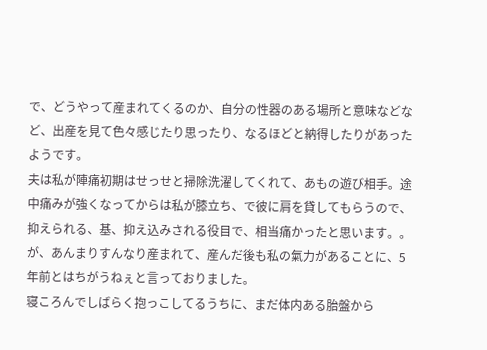で、どうやって産まれてくるのか、自分の性器のある場所と意味などなど、出産を見て色々感じたり思ったり、なるほどと納得したりがあったようです。
夫は私が陣痛初期はせっせと掃除洗濯してくれて、あもの遊び相手。途中痛みが強くなってからは私が膝立ち、で彼に肩を貸してもらうので、抑えられる、基、抑え込みされる役目で、相当痛かったと思います。。が、あんまりすんなり産まれて、産んだ後も私の氣力があることに、5年前とはちがうねぇと言っておりました。
寝ころんでしばらく抱っこしてるうちに、まだ体内ある胎盤から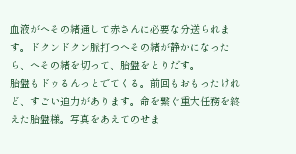血液がへその緒通して赤さんに必要な分送られます。ドクンドクン脈打つへその緒が静かになったら、へその緒を切って、胎盤をとりだす。
胎盤もドゥるんっとでてくる。前回もおもったけれど、すごい迫力があります。命を繋ぐ重大任務を終えた胎盤様。写真をあえてのせま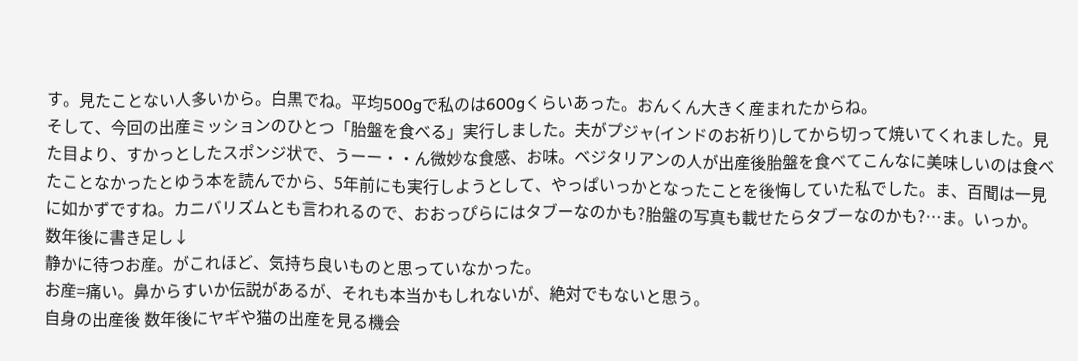す。見たことない人多いから。白黒でね。平均500gで私のは600gくらいあった。おんくん大きく産まれたからね。
そして、今回の出産ミッションのひとつ「胎盤を食べる」実行しました。夫がプジャ(インドのお祈り)してから切って焼いてくれました。見た目より、すかっとしたスポンジ状で、うーー・・ん微妙な食感、お味。ベジタリアンの人が出産後胎盤を食べてこんなに美味しいのは食べたことなかったとゆう本を読んでから、5年前にも実行しようとして、やっぱいっかとなったことを後悔していた私でした。ま、百聞は一見に如かずですね。カニバリズムとも言われるので、おおっぴらにはタブーなのかも?胎盤の写真も載せたらタブーなのかも?…ま。いっか。
数年後に書き足し↓
静かに待つお産。がこれほど、気持ち良いものと思っていなかった。
お産=痛い。鼻からすいか伝説があるが、それも本当かもしれないが、絶対でもないと思う。
自身の出産後 数年後にヤギや猫の出産を見る機会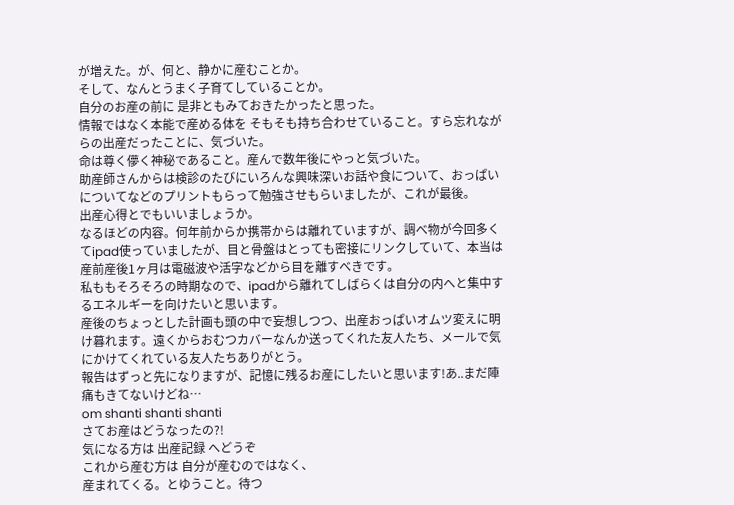が増えた。が、何と、静かに産むことか。
そして、なんとうまく子育てしていることか。
自分のお産の前に 是非ともみておきたかったと思った。
情報ではなく本能で産める体を そもそも持ち合わせていること。すら忘れながらの出産だったことに、気づいた。
命は尊く儚く神秘であること。産んで数年後にやっと気づいた。
助産師さんからは検診のたびにいろんな興味深いお話や食について、おっぱいについてなどのプリントもらって勉強させもらいましたが、これが最後。
出産心得とでもいいましょうか。
なるほどの内容。何年前からか携帯からは離れていますが、調べ物が今回多くてipad使っていましたが、目と骨盤はとっても密接にリンクしていて、本当は産前産後1ヶ月は電磁波や活字などから目を離すべきです。
私ももそろそろの時期なので、ipadから離れてしばらくは自分の内へと集中するエネルギーを向けたいと思います。
産後のちょっとした計画も頭の中で妄想しつつ、出産おっぱいオムツ変えに明け暮れます。遠くからおむつカバーなんか送ってくれた友人たち、メールで気にかけてくれている友人たちありがとう。
報告はずっと先になりますが、記憶に残るお産にしたいと思います!あ..まだ陣痛もきてないけどね…
om shanti shanti shanti
さてお産はどうなったの?!
気になる方は 出産記録 へどうぞ
これから産む方は 自分が産むのではなく、
産まれてくる。とゆうこと。待つ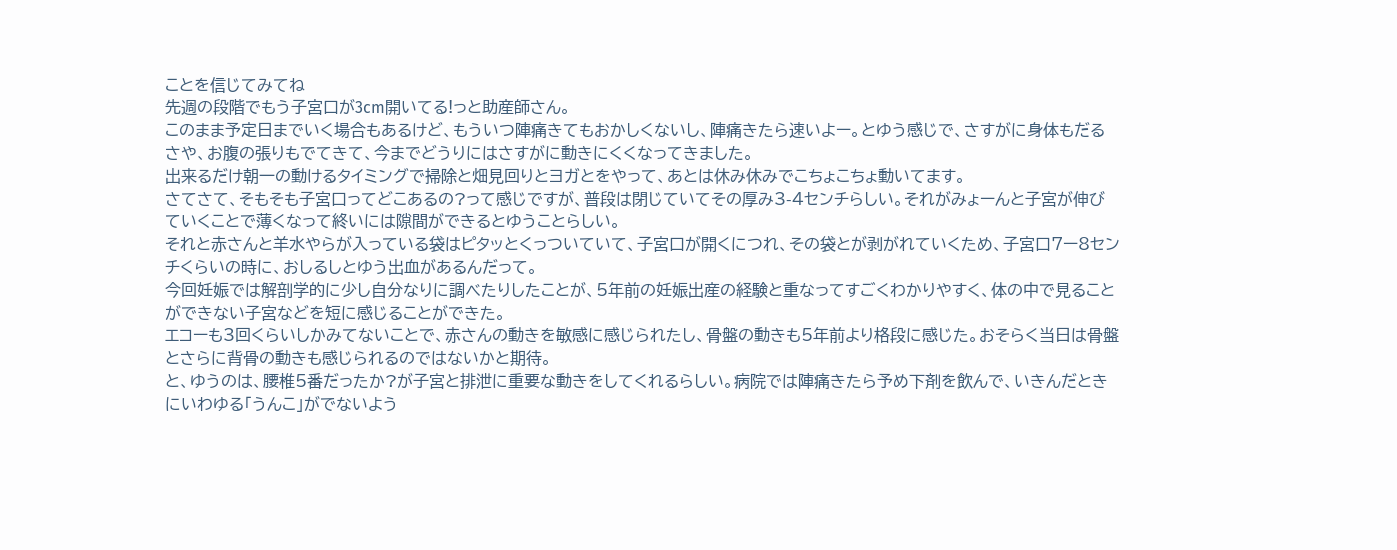ことを信じてみてね
先週の段階でもう子宮口が3cm開いてる!っと助産師さん。
このまま予定日までいく場合もあるけど、もういつ陣痛きてもおかしくないし、陣痛きたら速いよー。とゆう感じで、さすがに身体もだるさや、お腹の張りもでてきて、今までどうりにはさすがに動きにくくなってきました。
出来るだけ朝一の動けるタイミングで掃除と畑見回りとヨガとをやって、あとは休み休みでこちょこちょ動いてます。
さてさて、そもそも子宮口ってどこあるの?って感じですが、普段は閉じていてその厚み3-4センチらしい。それがみょーんと子宮が伸びていくことで薄くなって終いには隙間ができるとゆうことらしい。
それと赤さんと羊水やらが入っている袋はピタッとくっついていて、子宮口が開くにつれ、その袋とが剥がれていくため、子宮口7ー8センチくらいの時に、おしるしとゆう出血があるんだって。
今回妊娠では解剖学的に少し自分なりに調べたりしたことが、5年前の妊娠出産の経験と重なってすごくわかりやすく、体の中で見ることができない子宮などを短に感じることができた。
エコーも3回くらいしかみてないことで、赤さんの動きを敏感に感じられたし、骨盤の動きも5年前より格段に感じた。おそらく当日は骨盤とさらに背骨の動きも感じられるのではないかと期待。
と、ゆうのは、腰椎5番だったか?が子宮と排泄に重要な動きをしてくれるらしい。病院では陣痛きたら予め下剤を飲んで、いきんだときにいわゆる「うんこ」がでないよう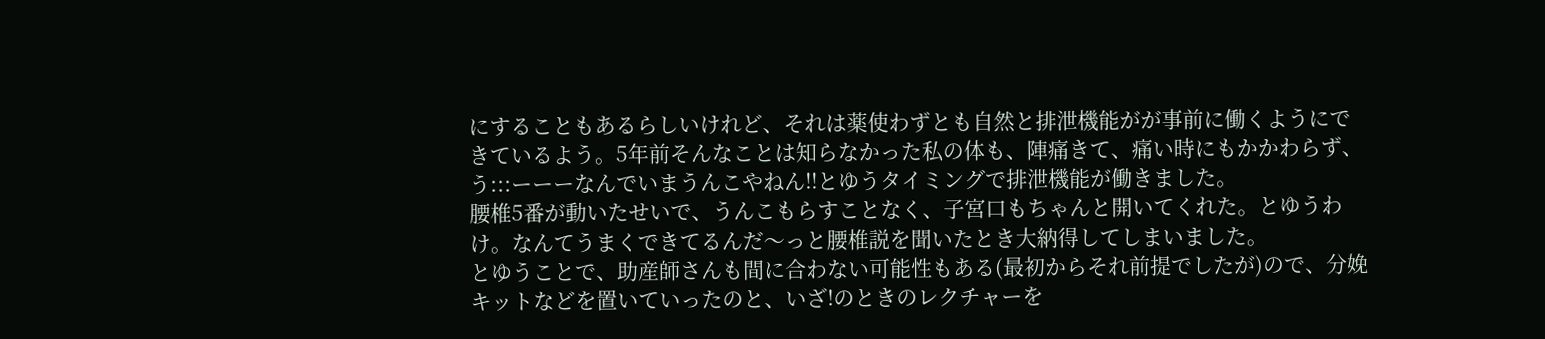にすることもあるらしいけれど、それは薬使わずとも自然と排泄機能がが事前に働くようにできているよう。5年前そんなことは知らなかった私の体も、陣痛きて、痛い時にもかかわらず、う:::ーーーなんでいまうんこやねん!!とゆうタイミングで排泄機能が働きました。
腰椎5番が動いたせいで、うんこもらすことなく、子宮口もちゃんと開いてくれた。とゆうわけ。なんてうまくできてるんだ〜っと腰椎説を聞いたとき大納得してしまいました。
とゆうことで、助産師さんも間に合わない可能性もある(最初からそれ前提でしたが)ので、分娩キットなどを置いていったのと、いざ!のときのレクチャーを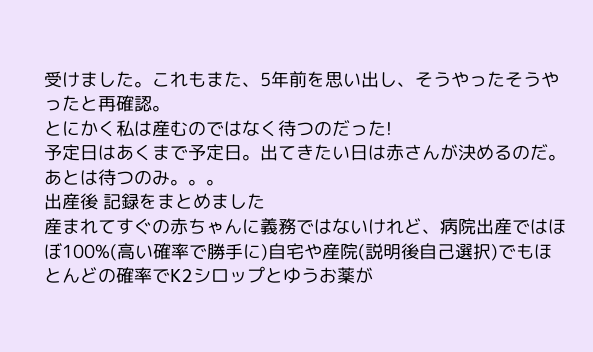受けました。これもまた、5年前を思い出し、そうやったそうやったと再確認。
とにかく私は産むのではなく待つのだった!
予定日はあくまで予定日。出てきたい日は赤さんが決めるのだ。あとは待つのみ。。。
出産後 記録をまとめました
産まれてすぐの赤ちゃんに義務ではないけれど、病院出産ではほぼ100%(高い確率で勝手に)自宅や産院(説明後自己選択)でもほとんどの確率でK2シロップとゆうお薬が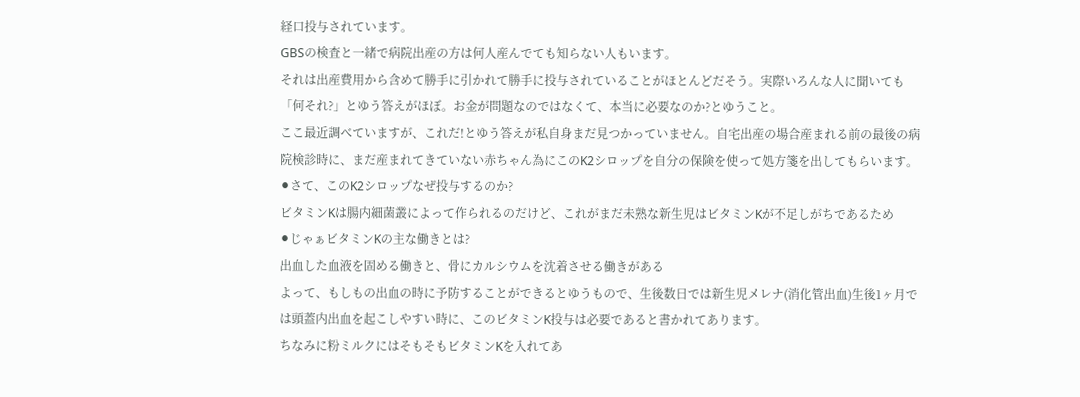経口投与されています。
GBSの検査と一緒で病院出産の方は何人産んでても知らない人もいます。
それは出産費用から含めて勝手に引かれて勝手に投与されていることがほとんどだそう。実際いろんな人に聞いても「何それ?」とゆう答えがほぼ。お金が問題なのではなくて、本当に必要なのか?とゆうこと。
ここ最近調べていますが、これだ!とゆう答えが私自身まだ見つかっていません。自宅出産の場合産まれる前の最後の病院検診時に、まだ産まれてきていない赤ちゃん為にこのK2シロップを自分の保険を使って処方箋を出してもらいます。
⚫さて、このK2シロップなぜ投与するのか?
ビタミンKは腸内細菌叢によって作られるのだけど、これがまだ未熟な新生児はビタミンKが不足しがちであるため
⚫じゃぁビタミンKの主な働きとは?
出血した血液を固める働きと、骨にカルシウムを沈着させる働きがある
よって、もしもの出血の時に予防することができるとゆうもので、生後数日では新生児メレナ(消化管出血)生後1ヶ月では頭蓋内出血を起こしやすい時に、このビタミンK投与は必要であると書かれてあります。
ちなみに粉ミルクにはそもそもビタミンKを入れてあ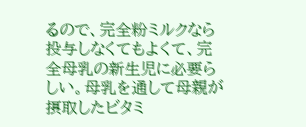るので、完全粉ミルクなら投与しなくてもよくて、完全母乳の新生児に必要らしい。母乳を通して母親が摂取したビタミ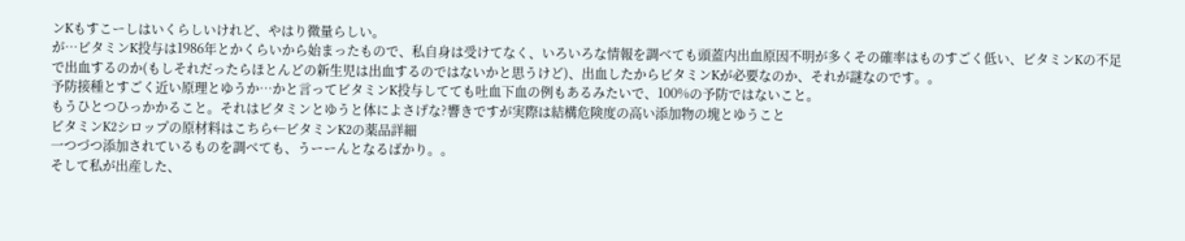ンKもすこーしはいくらしいけれど、やはり微量らしい。
が…ビタミンK投与は1986年とかくらいから始まったもので、私自身は受けてなく、いろいろな情報を調べても頭蓋内出血原因不明が多くその確率はものすごく低い、ビタミンKの不足で出血するのか(もしそれだったらほとんどの新生児は出血するのではないかと思うけど)、出血したからビタミンKが必要なのか、それが謎なのです。。
予防接種とすごく近い原理とゆうか…かと言ってビタミンK投与してても吐血下血の例もあるみたいで、100%の予防ではないこと。
もうひとつひっかかること。それはビタミンとゆうと体によさげな?響きですが実際は結構危険度の高い添加物の塊とゆうこと
ビタミンK2シロップの原材料はこちら←ビタミンK2の薬品詳細
一つづつ添加されているものを調べても、うーーんとなるばかり。。
そして私が出産した、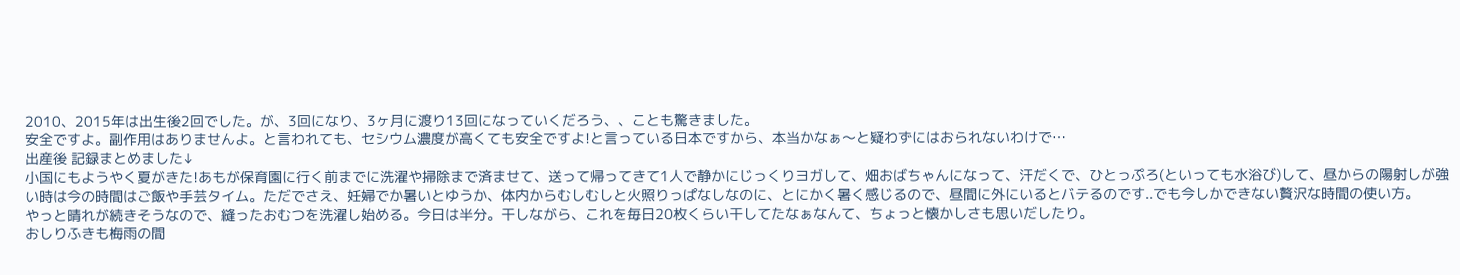2010、2015年は出生後2回でした。が、3回になり、3ヶ月に渡り13回になっていくだろう、、ことも驚きました。
安全ですよ。副作用はありませんよ。と言われても、セシウム濃度が高くても安全ですよ!と言っている日本ですから、本当かなぁ〜と疑わずにはおられないわけで…
出産後 記録まとめました↓
小国にもようやく夏がきた!あもが保育園に行く前までに洗濯や掃除まで済ませて、送って帰ってきて1人で静かにじっくりヨガして、畑おばちゃんになって、汗だくで、ひとっぷろ(といっても水浴び)して、昼からの陽射しが強い時は今の時間はご飯や手芸タイム。ただでさえ、妊婦でか暑いとゆうか、体内からむしむしと火照りっぱなしなのに、とにかく暑く感じるので、昼間に外にいるとバテるのです..でも今しかできない贅沢な時間の使い方。
やっと晴れが続きそうなので、縫ったおむつを洗濯し始める。今日は半分。干しながら、これを毎日20枚くらい干してたなぁなんて、ちょっと懐かしさも思いだしたり。
おしりふきも梅雨の間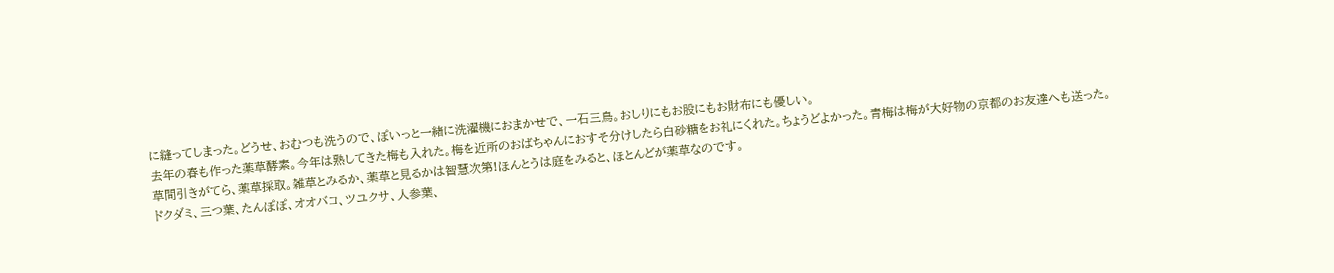に縫ってしまった。どうせ、おむつも洗うので、ぽいっと一緒に洗濯機におまかせで、一石三鳥。おしりにもお股にもお財布にも優しい。
去年の春も作った薬草酵素。今年は熟してきた梅も入れた。梅を近所のおばちゃんにおすそ分けしたら白砂糖をお礼にくれた。ちょうどよかった。青梅は梅が大好物の京都のお友達へも送った。
草間引きがてら、薬草採取。雑草とみるか、薬草と見るかは智慧次第!ほんとうは庭をみると、ほとんどが薬草なのです。
ドクダミ、三つ葉、たんぽぽ、オオバコ、ツユクサ、人参葉、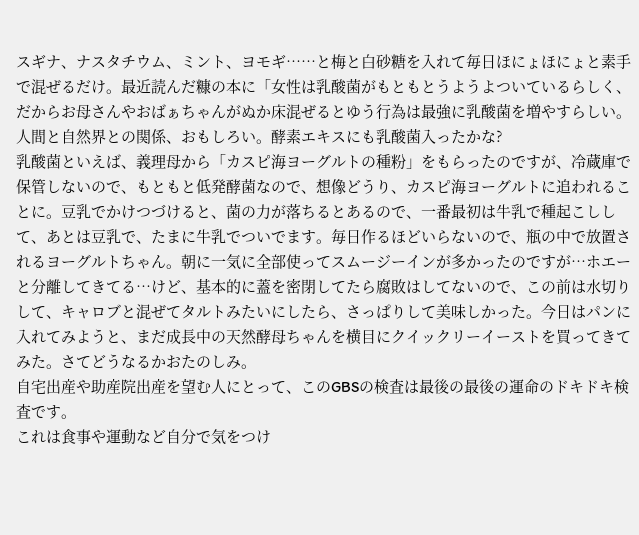スギナ、ナスタチウム、ミント、ヨモギ……と梅と白砂糖を入れて毎日ほにょほにょと素手で混ぜるだけ。最近読んだ糠の本に「女性は乳酸菌がもともとうようよついているらしく、だからお母さんやおばぁちゃんがぬか床混ぜるとゆう行為は最強に乳酸菌を増やすらしい。人間と自然界との関係、おもしろい。酵素エキスにも乳酸菌入ったかな?
乳酸菌といえば、義理母から「カスピ海ヨーグルトの種粉」をもらったのですが、冷蔵庫で保管しないので、もともと低発酵菌なので、想像どうり、カスピ海ヨーグルトに追われることに。豆乳でかけつづけると、菌の力が落ちるとあるので、一番最初は牛乳で種起こしして、あとは豆乳で、たまに牛乳でついでます。毎日作るほどいらないので、瓶の中で放置されるヨーグルトちゃん。朝に一気に全部使ってスムージーインが多かったのですが…ホエーと分離してきてる…けど、基本的に蓋を密閉してたら腐敗はしてないので、この前は水切りして、キャロブと混ぜてタルトみたいにしたら、さっぱりして美味しかった。今日はパンに入れてみようと、まだ成長中の天然酵母ちゃんを横目にクイックリーイーストを買ってきてみた。さてどうなるかおたのしみ。
自宅出産や助産院出産を望む人にとって、このGBSの検査は最後の最後の運命のドキドキ検査です。
これは食事や運動など自分で気をつけ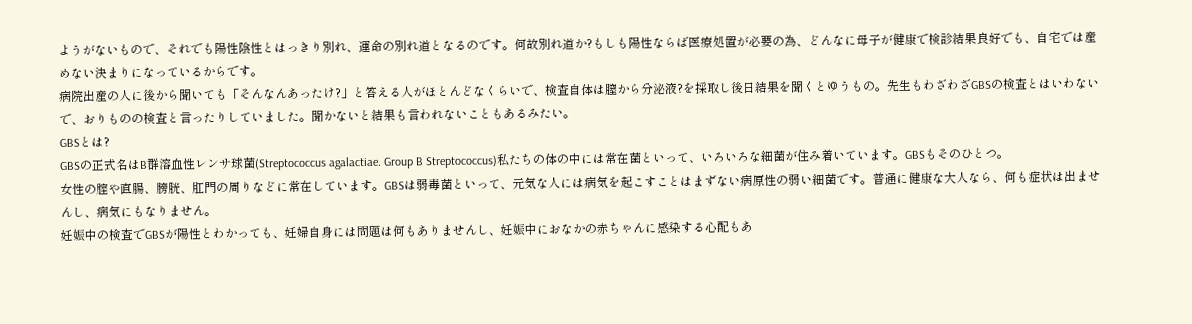ようがないもので、それでも陽性陰性とはっきり別れ、運命の別れ道となるのです。何故別れ道か?もしも陽性ならば医療処置が必要の為、どんなに母子が健康で検診結果良好でも、自宅では産めない決まりになっているからです。
病院出産の人に後から聞いても「そんなんあったけ?」と答える人がほとんどなくらいで、検査自体は膣から分泌液?を採取し後日結果を聞くとゆうもの。先生もわざわざGBSの検査とはいわないで、おりものの検査と言ったりしていました。聞かないと結果も言われないこともあるみたい。
GBSとは?
GBSの正式名はB群溶血性レンサ球菌(Streptococcus agalactiae. Group B Streptococcus)私たちの体の中には常在菌といって、いろいろな細菌が住み着いています。GBSもそのひとつ。
女性の腟や直腸、膀胱、肛門の周りなどに常在しています。GBSは弱毒菌といって、元気な人には病気を起こすことはまずない病原性の弱い細菌です。普通に健康な大人なら、何も症状は出ませんし、病気にもなりません。
妊娠中の検査でGBSが陽性とわかっても、妊婦自身には問題は何もありませんし、妊娠中におなかの赤ちゃんに感染する心配もあ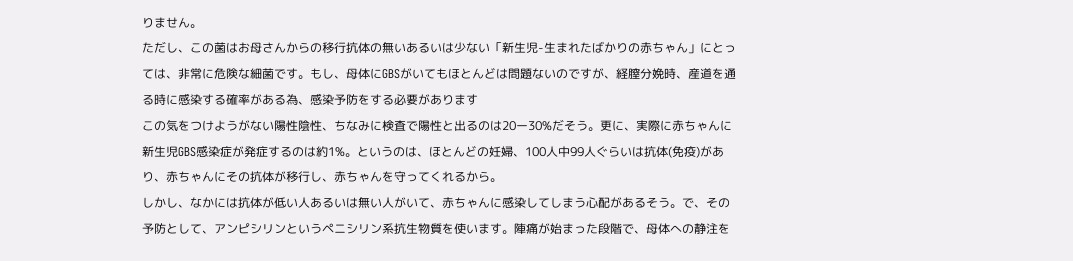りません。
ただし、この菌はお母さんからの移行抗体の無いあるいは少ない「新生児-生まれたばかりの赤ちゃん」にとっては、非常に危険な細菌です。もし、母体にGBSがいてもほとんどは問題ないのですが、経膣分娩時、産道を通る時に感染する確率がある為、感染予防をする必要があります
この気をつけようがない陽性陰性、ちなみに検査で陽性と出るのは20ー30%だそう。更に、実際に赤ちゃんに新生児GBS感染症が発症するのは約1%。というのは、ほとんどの妊婦、100人中99人ぐらいは抗体(免疫)があり、赤ちゃんにその抗体が移行し、赤ちゃんを守ってくれるから。
しかし、なかには抗体が低い人あるいは無い人がいて、赤ちゃんに感染してしまう心配があるそう。で、その予防として、アンピシリンというペニシリン系抗生物質を使います。陣痛が始まった段階で、母体への静注を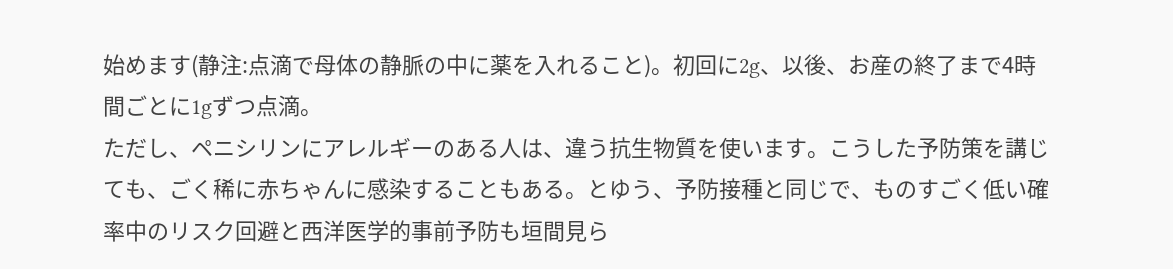始めます(静注:点滴で母体の静脈の中に薬を入れること)。初回に2g、以後、お産の終了まで4時間ごとに1gずつ点滴。
ただし、ペニシリンにアレルギーのある人は、違う抗生物質を使います。こうした予防策を講じても、ごく稀に赤ちゃんに感染することもある。とゆう、予防接種と同じで、ものすごく低い確率中のリスク回避と西洋医学的事前予防も垣間見ら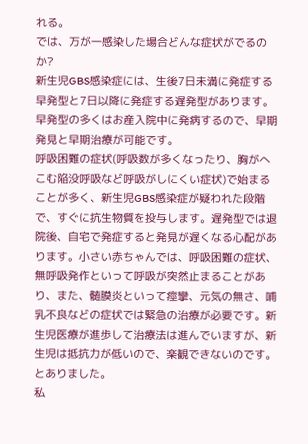れる。
では、万が一感染した場合どんな症状がでるのか?
新生児GBS感染症には、生後7日未満に発症する早発型と7日以降に発症する遅発型があります。早発型の多くはお産入院中に発病するので、早期発見と早期治療が可能です。
呼吸困難の症状(呼吸数が多くなったり、胸がへこむ陥没呼吸など呼吸がしにくい症状)で始まることが多く、新生児GBS感染症が疑われた段階で、すぐに抗生物質を投与します。遅発型では退院後、自宅で発症すると発見が遅くなる心配があります。小さい赤ちゃんでは、呼吸困難の症状、無呼吸発作といって呼吸が突然止まることがあり、また、髄膜炎といって痙攣、元気の無さ、哺乳不良などの症状では緊急の治療が必要です。新生児医療が進歩して治療法は進んでいますが、新生児は抵抗力が低いので、楽観できないのです。とありました。
私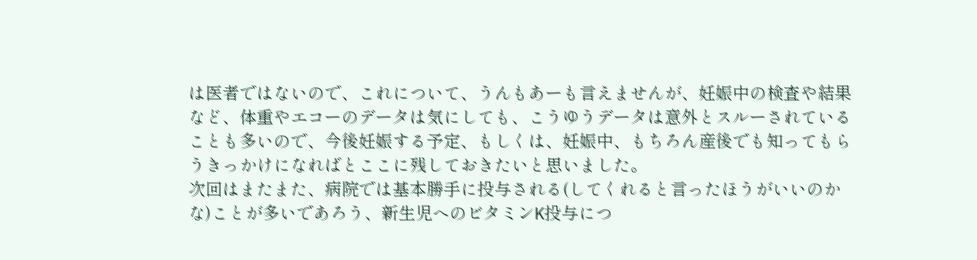は医者ではないので、これについて、うんもあーも言えませんが、妊娠中の検査や結果など、体重やエコーのデータは気にしても、こうゆうデータは意外とスルーされていることも多いので、今後妊娠する予定、もしくは、妊娠中、もちろん産後でも知ってもらうきっかけになればとここに残しておきたいと思いました。
次回はまたまた、病院では基本勝手に投与される(してくれると言ったほうがいいのかな)ことが多いであろう、新生児へのビタミンK投与につ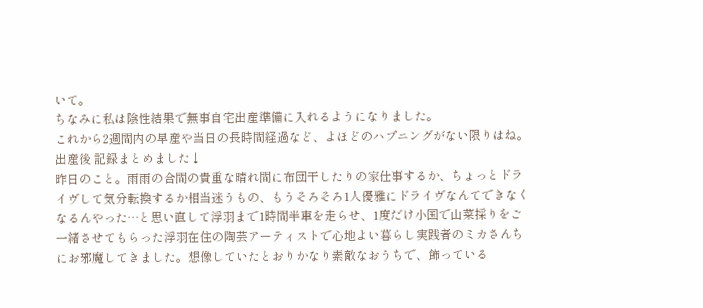いて。
ちなみに私は陰性結果で無事自宅出産準備に入れるようになりました。
これから2週間内の早産や当日の長時間経過など、よほどのハプニングがない限りはね。
出産後 記録まとめました↓
昨日のこと。雨雨の合間の貴重な晴れ間に布団干したりの家仕事するか、ちょっとドライヴして気分転換するか相当迷うもの、もうそろそろ1人優雅にドライヴなんてできなくなるんやった…と思い直して浮羽まで1時間半車を走らせ、1度だけ小国で山菜採りをご一緒させてもらった浮羽在住の陶芸アーティストで心地よい暮らし実践者のミカさんちにお邪魔してきました。想像していたとおりかなり素敵なおうちで、飾っている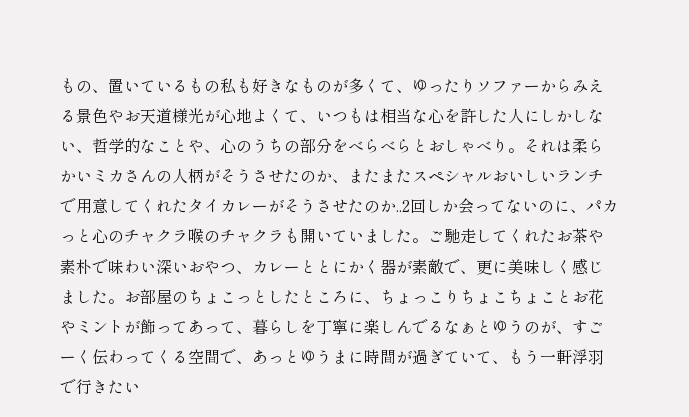もの、置いているもの私も好きなものが多くて、ゆったりソファーからみえる景色やお天道様光が心地よくて、いつもは相当な心を許した人にしかしない、哲学的なことや、心のうちの部分をべらべらとおしゃべり。それは柔らかいミカさんの人柄がそうさせたのか、またまたスペシャルおいしいランチで用意してくれたタイカレーがそうさせたのか..2回しか会ってないのに、パカっと心のチャクラ喉のチャクラも開いていました。ご馳走してくれたお茶や素朴で味わい深いおやつ、カレーととにかく器が素敵で、更に美味しく感じました。お部屋のちょこっとしたところに、ちょっこりちょこちょことお花やミントが飾ってあって、暮らしを丁寧に楽しんでるなぁとゆうのが、すごーく伝わってくる空間で、あっとゆうまに時間が過ぎていて、もう一軒浮羽で行きたい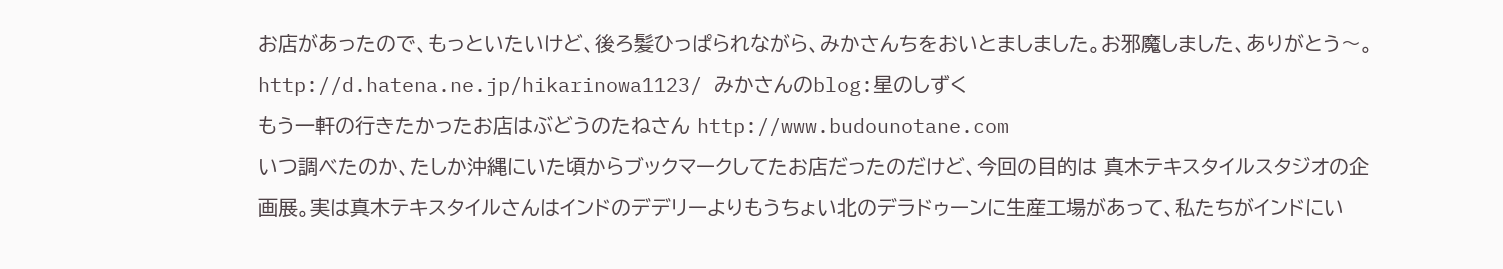お店があったので、もっといたいけど、後ろ髪ひっぱられながら、みかさんちをおいとましました。お邪魔しました、ありがとう〜。
http://d.hatena.ne.jp/hikarinowa1123/ みかさんのblog:星のしずく
もう一軒の行きたかったお店はぶどうのたねさん http://www.budounotane.com
いつ調べたのか、たしか沖縄にいた頃からブックマークしてたお店だったのだけど、今回の目的は 真木テキスタイルスタジオの企画展。実は真木テキスタイルさんはインドのデデリーよりもうちょい北のデラドゥーンに生産工場があって、私たちがインドにい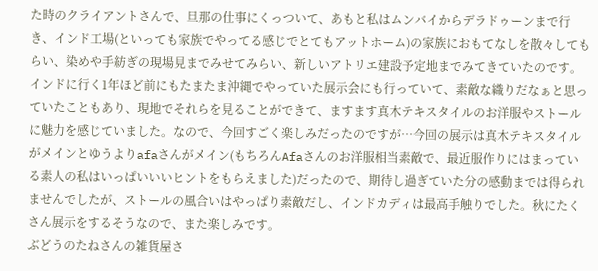た時のクライアントさんで、旦那の仕事にくっついて、あもと私はムンバイからデラドゥーンまで行き、インド工場(といっても家族でやってる感じでとてもアットホーム)の家族におもてなしを散々してもらい、染めや手紡ぎの現場見までみせてみらい、新しいアトリエ建設予定地までみてきていたのです。インドに行く1年ほど前にもたまたま沖縄でやっていた展示会にも行っていて、素敵な織りだなぁと思っていたこともあり、現地でそれらを見ることができて、ますます真木テキスタイルのお洋服やストールに魅力を感じていました。なので、今回すごく楽しみだったのですが…今回の展示は真木テキスタイルがメインとゆうよりafaさんがメイン(もちろんAfaさんのお洋服相当素敵で、最近服作りにはまっている素人の私はいっぱいいいヒントをもらえました)だったので、期待し過ぎていた分の感動までは得られませんでしたが、ストールの風合いはやっぱり素敵だし、インドカディは最高手触りでした。秋にたくさん展示をするそうなので、また楽しみです。
ぶどうのたねさんの雑貨屋さ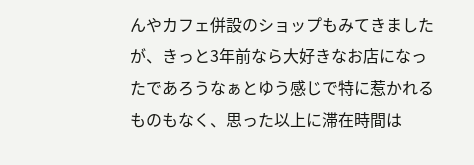んやカフェ併設のショップもみてきましたが、きっと3年前なら大好きなお店になったであろうなぁとゆう感じで特に惹かれるものもなく、思った以上に滞在時間は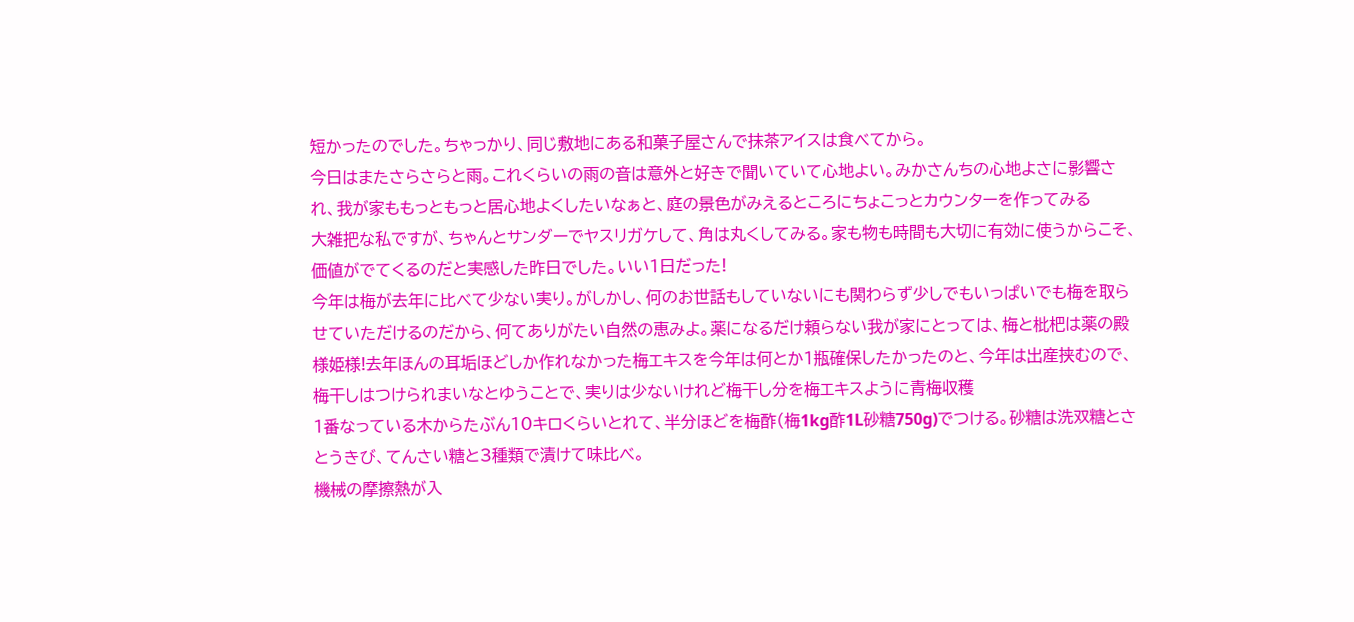短かったのでした。ちゃっかり、同じ敷地にある和菓子屋さんで抹茶アイスは食べてから。
今日はまたさらさらと雨。これくらいの雨の音は意外と好きで聞いていて心地よい。みかさんちの心地よさに影響され、我が家ももっともっと居心地よくしたいなぁと、庭の景色がみえるところにちょこっとカウンターを作ってみる
大雑把な私ですが、ちゃんとサンダーでヤスリガケして、角は丸くしてみる。家も物も時間も大切に有効に使うからこそ、価値がでてくるのだと実感した昨日でした。いい1日だった!
今年は梅が去年に比べて少ない実り。がしかし、何のお世話もしていないにも関わらず少しでもいっぱいでも梅を取らせていただけるのだから、何てありがたい自然の恵みよ。薬になるだけ頼らない我が家にとっては、梅と枇杷は薬の殿様姫様!去年ほんの耳垢ほどしか作れなかった梅エキスを今年は何とか1瓶確保したかったのと、今年は出産挟むので、梅干しはつけられまいなとゆうことで、実りは少ないけれど梅干し分を梅エキスように青梅収穫
1番なっている木からたぶん10キロくらいとれて、半分ほどを梅酢(梅1kg酢1L砂糖750g)でつける。砂糖は洗双糖とさとうきび、てんさい糖と3種類で漬けて味比べ。
機械の摩擦熱が入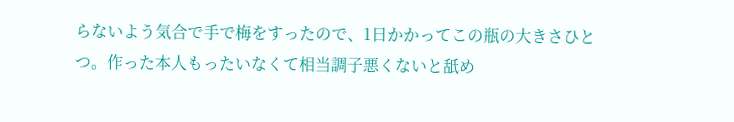らないよう気合で手で梅をすったので、1日かかってこの瓶の大きさひとつ。作った本人もったいなくて相当調子悪くないと舐め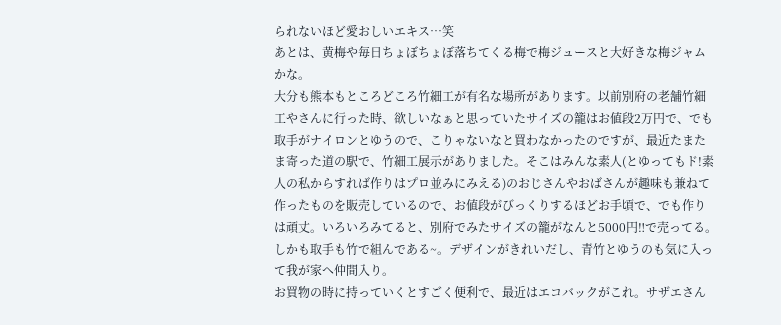られないほど愛おしいエキス…笑
あとは、黄梅や毎日ちょぼちょぼ落ちてくる梅で梅ジュースと大好きな梅ジャムかな。
大分も熊本もところどころ竹細工が有名な場所があります。以前別府の老舗竹細工やさんに行った時、欲しいなぁと思っていたサイズの籠はお値段2万円で、でも取手がナイロンとゆうので、こりゃないなと買わなかったのですが、最近たまたま寄った道の駅で、竹細工展示がありました。そこはみんな素人(とゆってもド!素人の私からすれば作りはプロ並みにみえる)のおじさんやおばさんが趣味も兼ねて作ったものを販売しているので、お値段がびっくりするほどお手頃で、でも作りは頑丈。いろいろみてると、別府でみたサイズの籠がなんと5000円‼で売ってる。しかも取手も竹で組んである~。デザインがきれいだし、青竹とゆうのも気に入って我が家へ仲間入り。
お買物の時に持っていくとすごく便利で、最近はエコバックがこれ。サザエさん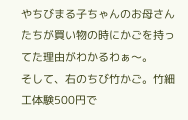やちびまる子ちゃんのお母さんたちが買い物の時にかごを持ってた理由がわかるわぁ〜。
そして、右のちび竹かご。竹細工体験500円で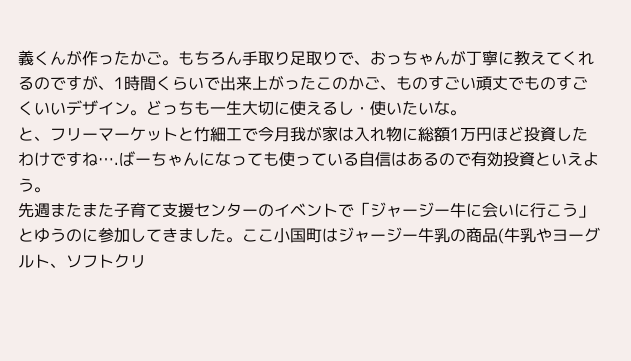義くんが作ったかご。もちろん手取り足取りで、おっちゃんが丁寧に教えてくれるのですが、1時間くらいで出来上がったこのかご、ものすごい頑丈でものすごくいいデザイン。どっちも一生大切に使えるし・使いたいな。
と、フリーマーケットと竹細工で今月我が家は入れ物に総額1万円ほど投資したわけですね….ばーちゃんになっても使っている自信はあるので有効投資といえよう。
先週またまた子育て支援センターのイベントで「ジャージー牛に会いに行こう」とゆうのに参加してきました。ここ小国町はジャージー牛乳の商品(牛乳やヨーグルト、ソフトクリ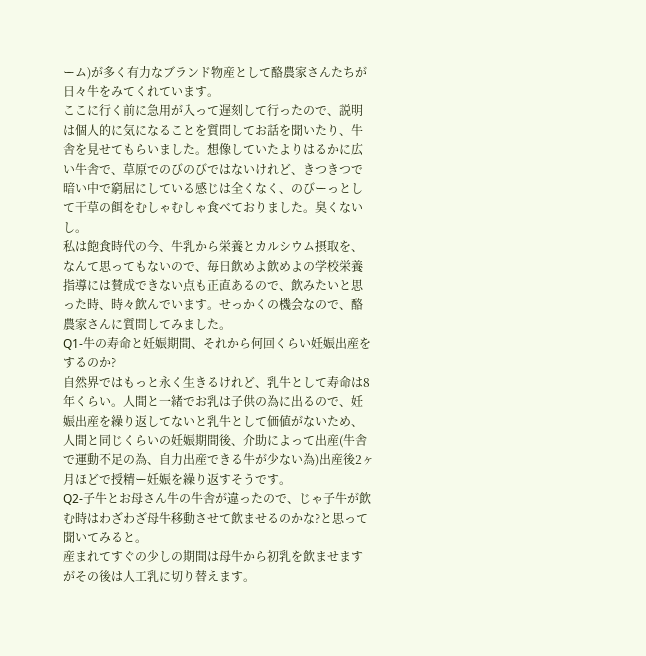ーム)が多く有力なブランド物産として酪農家さんたちが日々牛をみてくれています。
ここに行く前に急用が入って遅刻して行ったので、説明は個人的に気になることを質問してお話を聞いたり、牛舎を見せてもらいました。想像していたよりはるかに広い牛舎で、草原でのびのびではないけれど、きつきつで暗い中で窮屈にしている感じは全くなく、のびーっとして干草の餌をむしゃむしゃ食べておりました。臭くないし。
私は飽食時代の今、牛乳から栄養とカルシウム摂取を、なんて思ってもないので、毎日飲めよ飲めよの学校栄養指導には賛成できない点も正直あるので、飲みたいと思った時、時々飲んでいます。せっかくの機会なので、酪農家さんに質問してみました。
Q1-牛の寿命と妊娠期間、それから何回くらい妊娠出産をするのか?
自然界ではもっと永く生きるけれど、乳牛として寿命は8年くらい。人間と一緒でお乳は子供の為に出るので、妊娠出産を繰り返してないと乳牛として価値がないため、人間と同じくらいの妊娠期間後、介助によって出産(牛舎で運動不足の為、自力出産できる牛が少ない為)出産後2ヶ月ほどで授精ー妊娠を繰り返すそうです。
Q2-子牛とお母さん牛の牛舎が違ったので、じゃ子牛が飲む時はわざわざ母牛移動させて飲ませるのかな?と思って聞いてみると。
産まれてすぐの少しの期間は母牛から初乳を飲ませますがその後は人工乳に切り替えます。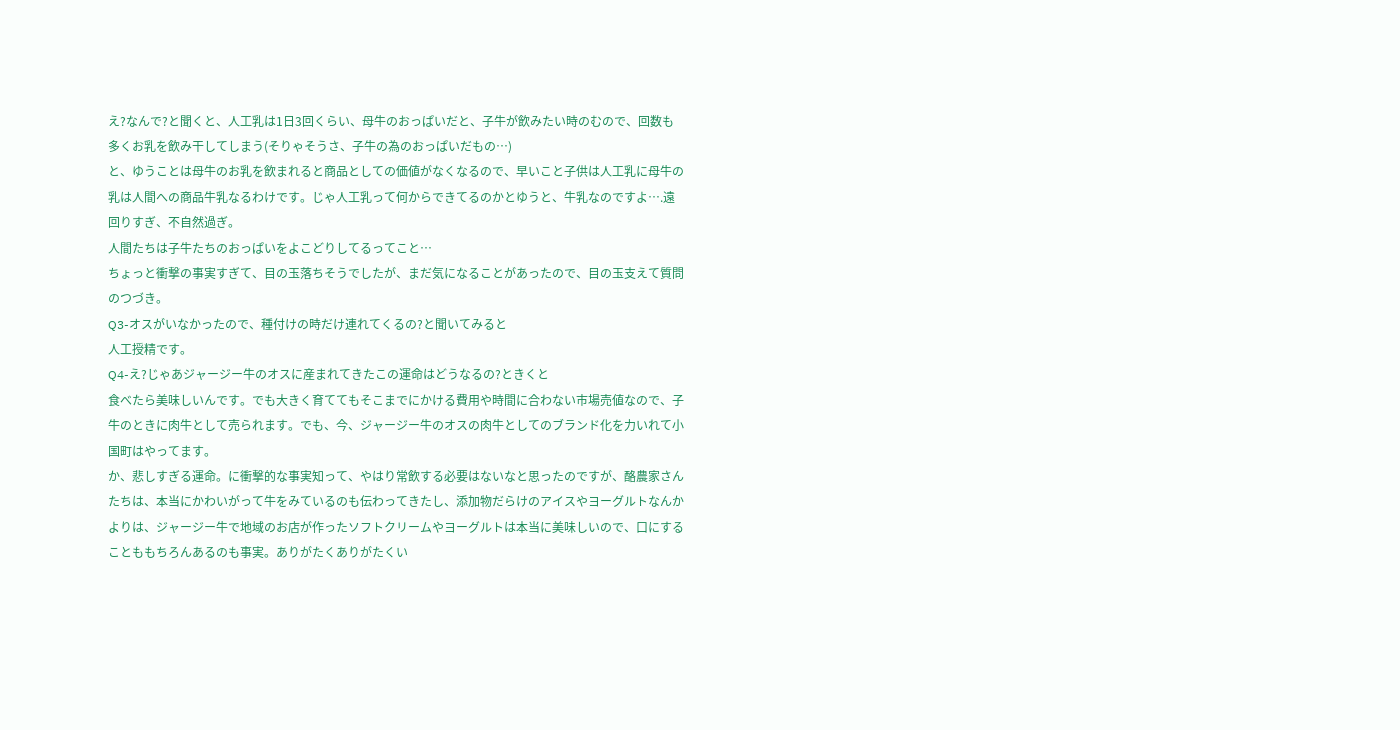え?なんで?と聞くと、人工乳は1日3回くらい、母牛のおっぱいだと、子牛が飲みたい時のむので、回数も多くお乳を飲み干してしまう(そりゃそうさ、子牛の為のおっぱいだもの…)
と、ゆうことは母牛のお乳を飲まれると商品としての価値がなくなるので、早いこと子供は人工乳に母牛の乳は人間への商品牛乳なるわけです。じゃ人工乳って何からできてるのかとゆうと、牛乳なのですよ….遠回りすぎ、不自然過ぎ。
人間たちは子牛たちのおっぱいをよこどりしてるってこと…
ちょっと衝撃の事実すぎて、目の玉落ちそうでしたが、まだ気になることがあったので、目の玉支えて質問のつづき。
Q3-オスがいなかったので、種付けの時だけ連れてくるの?と聞いてみると
人工授精です。
Q4-え?じゃあジャージー牛のオスに産まれてきたこの運命はどうなるの?ときくと
食べたら美味しいんです。でも大きく育ててもそこまでにかける費用や時間に合わない市場売値なので、子牛のときに肉牛として売られます。でも、今、ジャージー牛のオスの肉牛としてのブランド化を力いれて小国町はやってます。
か、悲しすぎる運命。に衝撃的な事実知って、やはり常飲する必要はないなと思ったのですが、酪農家さんたちは、本当にかわいがって牛をみているのも伝わってきたし、添加物だらけのアイスやヨーグルトなんかよりは、ジャージー牛で地域のお店が作ったソフトクリームやヨーグルトは本当に美味しいので、口にすることももちろんあるのも事実。ありがたくありがたくい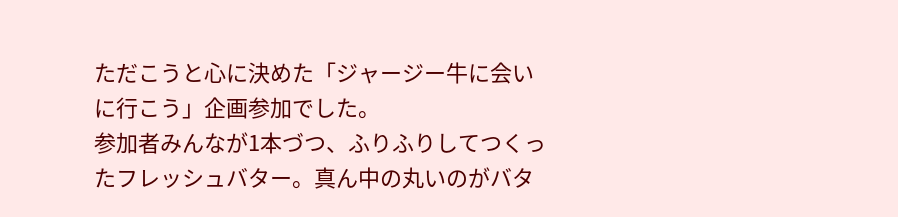ただこうと心に決めた「ジャージー牛に会いに行こう」企画参加でした。
参加者みんなが1本づつ、ふりふりしてつくったフレッシュバター。真ん中の丸いのがバタ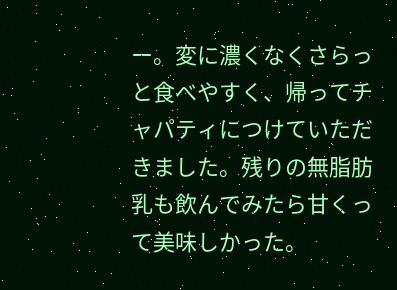ー。変に濃くなくさらっと食べやすく、帰ってチャパティにつけていただきました。残りの無脂肪乳も飲んでみたら甘くって美味しかった。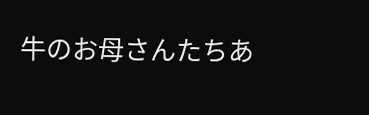牛のお母さんたちあ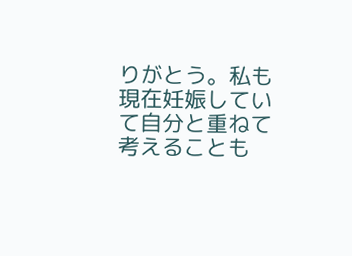りがとう。私も現在妊娠していて自分と重ねて考えることも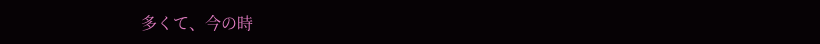多くて、今の時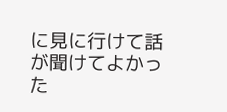に見に行けて話が聞けてよかった